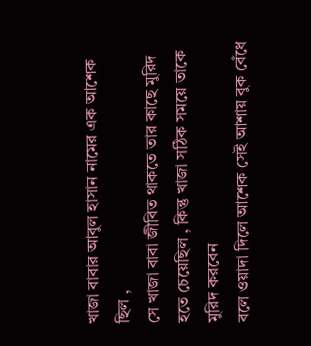খাজা বাবার আবুল হাসান নামের এক আশেক ছিল ,
সে খাজা বাবা জীবিত থাকতে তার কাছে মুরিদ হতে চেয়েছিল , কিন্তু খাজা সঠিক সময়ে তাকে মুরিদ করবেন
বলে ওয়াদা দিলে আশেক সেই আশায় বুক বেঁধে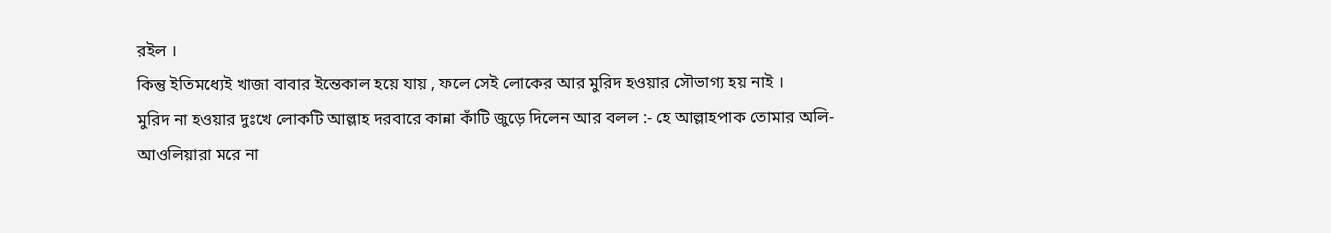রইল ।
কিন্তু ইতিমধ্যেই খাজা বাবার ইন্তেকাল হয়ে যায় , ফলে সেই লোকের আর মুরিদ হওয়ার সৌভাগ্য হয় নাই ।
মুরিদ না হওয়ার দুঃখে লোকটি আল্লাহ দরবারে কান্না কাঁটি জুড়ে দিলেন আর বলল :- হে আল্লাহপাক তোমার অলি-
আওলিয়ারা মরে না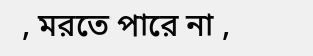, মরতে পারে না ,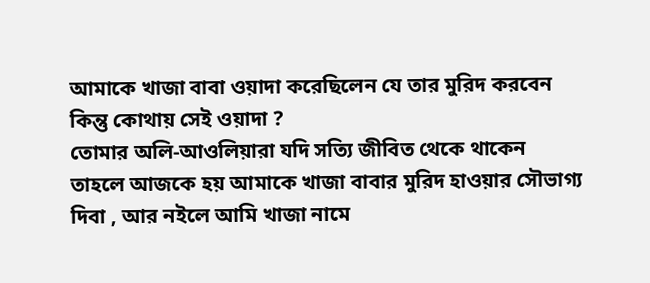আমাকে খাজা বাবা ওয়াদা করেছিলেন যে তার মুরিদ করবেন কিন্তু কোথায় সেই ওয়াদা ?
তোমার অলি-আওলিয়ারা যদি সত্যি জীবিত থেকে থাকেন
তাহলে আজকে হয় আমাকে খাজা বাবার মুরিদ হাওয়ার সৌভাগ্য দিবা , আর নইলে আমি খাজা নামে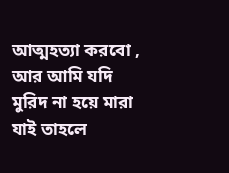আত্মহত্যা করবো , আর আমি যদি মুরিদ না হয়ে মারা যাই তাহলে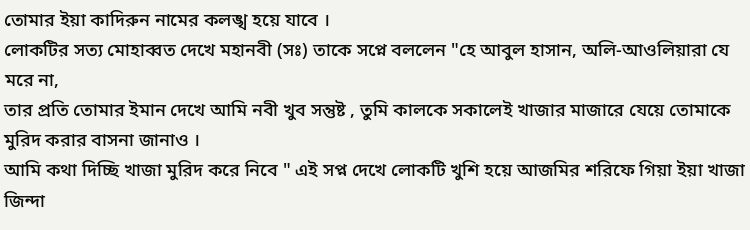তোমার ইয়া কাদিরুন নামের কলঙ্খ হয়ে যাবে ।
লোকটির সত্য মোহাব্বত দেখে মহানবী (সঃ) তাকে সপ্নে বললেন "হে আবুল হাসান, অলি-আওলিয়ারা যে মরে না,
তার প্রতি তোমার ইমান দেখে আমি নবী খুব সন্তুষ্ট , তুমি কালকে সকালেই খাজার মাজারে যেয়ে তোমাকে মুরিদ করার বাসনা জানাও ।
আমি কথা দিচ্ছি খাজা মুরিদ করে নিবে " এই সপ্ন দেখে লোকটি খুশি হয়ে আজমির শরিফে গিয়া ইয়া খাজা জিন্দা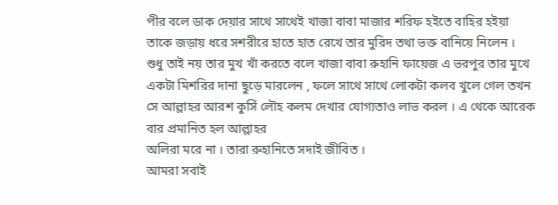পীর বলে ডাক দেয়ার সাথে সাথেই খাজা বাবা মাজার শরিফ হইতে বাহির হইয়া তাকে জড়ায় ধরে সশরীরে হাতে হাত রেখে তার মুরিদ তথা ভক্ত বানিয়ে নিলেন ।
শুধু তাই নয় তার মুখ খাঁ করতে বলে খাজা বাবা রুহানি ফায়েজ এ ভরপুর তার মুখে একটা মিশরির দানা ছুড়ে মারলেন , ফলে সাথে সাথে লোকটা কলব খুলে গেল তখন
সে আল্লাহর আরশ কুর্সি লৌহ কলম দেখার যোগ্যতাও লাভ করল । এ থেকে আরেক বার প্রমানিত হল আল্লাহর
অলিরা মরে না । তারা রুহানিতে সদাই জীবিত ।
আমরা সবাই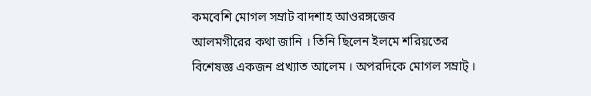কমবেশি মোগল সম্রাট বাদশাহ আওরঙ্গজেব
আলমগীরের কথা জানি । তিনি ছিলেন ইলমে শরিয়তের
বিশেষজ্ঞ একজন প্রখ্যাত আলেম । অপরদিকে মোগল সম্রাট্ ।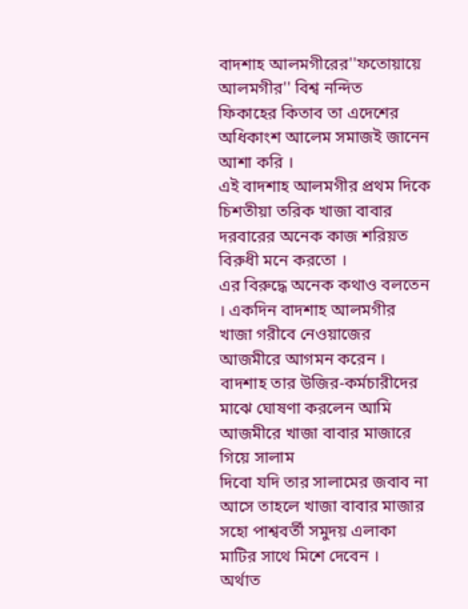বাদশাহ আলমগীরের''ফতোয়ায়ে আলমগীর'' বিশ্ব নন্দিত
ফিকাহের কিতাব তা এদেশের অধিকাংশ আলেম সমাজই জানেন আশা করি ।
এই বাদশাহ আলমগীর প্রথম দিকে চিশতীয়া তরিক খাজা বাবার দরবারের অনেক কাজ শরিয়ত বিরুধী মনে করতো ।
এর বিরুদ্ধে অনেক কথাও বলতেন । একদিন বাদশাহ আলমগীর খাজা গরীবে নেওয়াজের আজমীরে আগমন করেন । বাদশাহ তার উজির-কর্মচারীদের মাঝে ঘোষণা করলেন আমি আজমীরে খাজা বাবার মাজারে গিয়ে সালাম
দিবো যদি তার সালামের জবাব না আসে তাহলে খাজা বাবার মাজার সহো পাশ্ববর্তী সমুদয় এলাকা মাটির সাথে মিশে দেবেন ।
অর্থাত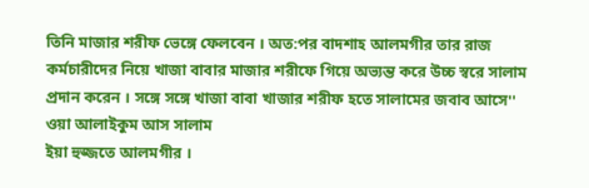তিনি মাজার শরীফ ভেঙ্গে ফেলবেন । অত:পর বাদশাহ আলমগীর তার রাজ কর্মচারীদের নিয়ে খাজা বাবার মাজার শরীফে গিয়ে অভ্যন্ত করে উচ্চ স্বরে সালাম
প্রদান করেন । সঙ্গে সঙ্গে খাজা বাবা খাজার শরীফ হতে সালামের জবাব আসে'' ওয়া আলাইকুম আস সালাম
ইয়া হুজ্জতে আলমগীর ।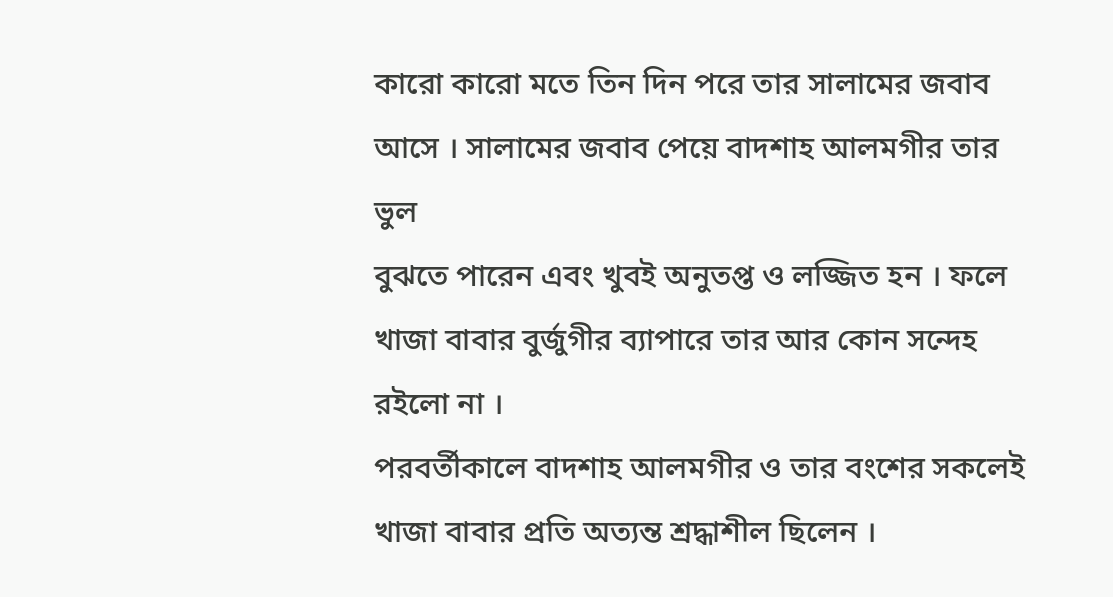কারো কারো মতে তিন দিন পরে তার সালামের জবাব আসে । সালামের জবাব পেয়ে বাদশাহ আলমগীর তার ভুল
বুঝতে পারেন এবং খুবই অনুতপ্ত ও লজ্জিত হন । ফলে খাজা বাবার বুর্জুগীর ব্যাপারে তার আর কোন সন্দেহ রইলো না ।
পরবর্তীকালে বাদশাহ আলমগীর ও তার বংশের সকলেই
খাজা বাবার প্রতি অত্যন্ত শ্রদ্ধাশীল ছিলেন ।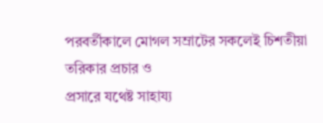পরবর্তীকালে মোগল সম্রাটের সকলেই চিশতীয়া তরিকার প্রচার ও
প্রসারে যথেষ্ট সাহায্য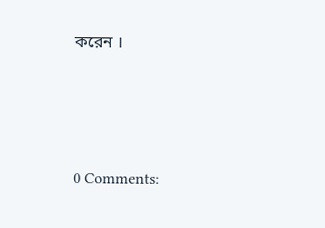করেন ।




0 Comments: